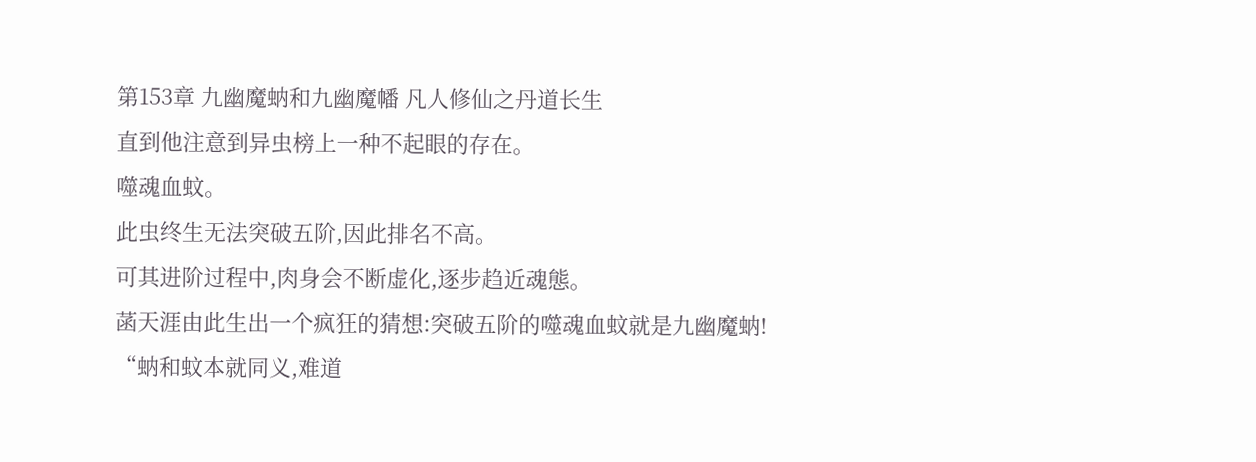第153章 九幽魔蚋和九幽魔幡 凡人修仙之丹道长生
直到他注意到异虫榜上一种不起眼的存在。
噬魂血蚊。
此虫终生无法突破五阶,因此排名不高。
可其进阶过程中,肉身会不断虚化,逐步趋近魂態。
菡天涯由此生出一个疯狂的猜想:突破五阶的噬魂血蚊就是九幽魔蚋!
“蚋和蚊本就同义,难道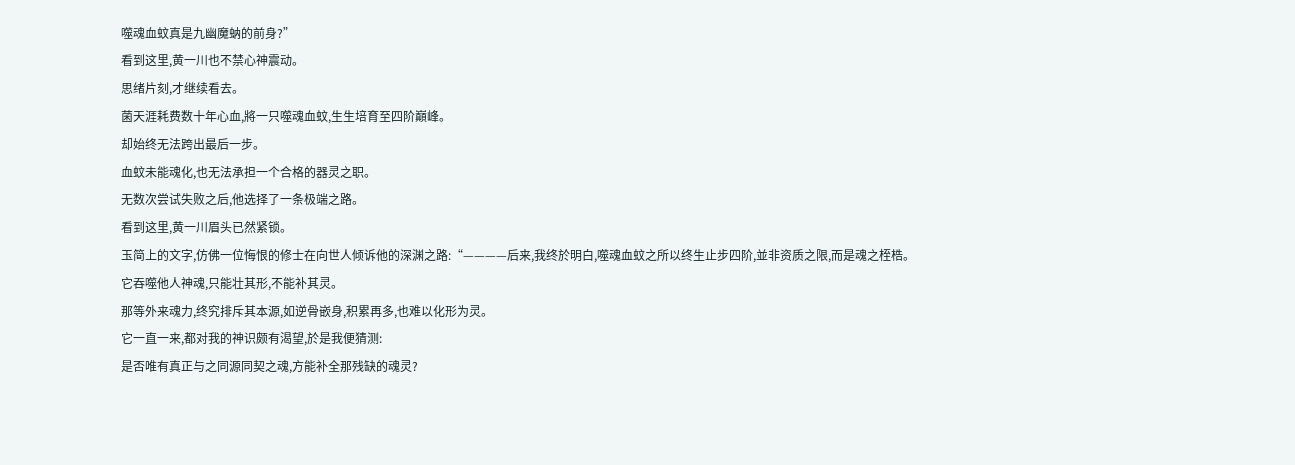噬魂血蚊真是九幽魔蚋的前身?”
看到这里,黄一川也不禁心神震动。
思绪片刻,才继续看去。
菌天涯耗费数十年心血,將一只噬魂血蚊,生生培育至四阶巔峰。
却始终无法跨出最后一步。
血蚊未能魂化,也无法承担一个合格的器灵之职。
无数次尝试失败之后,他选择了一条极端之路。
看到这里,黄一川眉头已然紧锁。
玉简上的文字,仿佛一位悔恨的修士在向世人倾诉他的深渊之路:“————后来,我终於明白,噬魂血蚊之所以终生止步四阶,並非资质之限,而是魂之桎梏。
它吞噬他人神魂,只能壮其形,不能补其灵。
那等外来魂力,终究排斥其本源,如逆骨嵌身,积累再多,也难以化形为灵。
它一直一来,都对我的神识颇有渴望,於是我便猜测:
是否唯有真正与之同源同契之魂,方能补全那残缺的魂灵?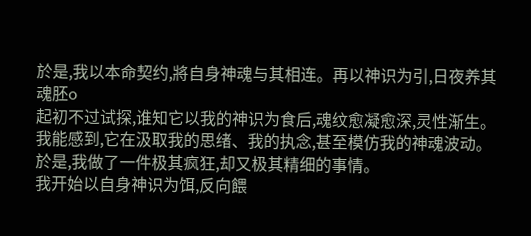於是,我以本命契约,將自身神魂与其相连。再以神识为引,日夜养其魂胚o
起初不过试探,谁知它以我的神识为食后,魂纹愈凝愈深,灵性渐生。
我能感到,它在汲取我的思绪、我的执念,甚至模仿我的神魂波动。
於是,我做了一件极其疯狂,却又极其精细的事情。
我开始以自身神识为饵,反向餵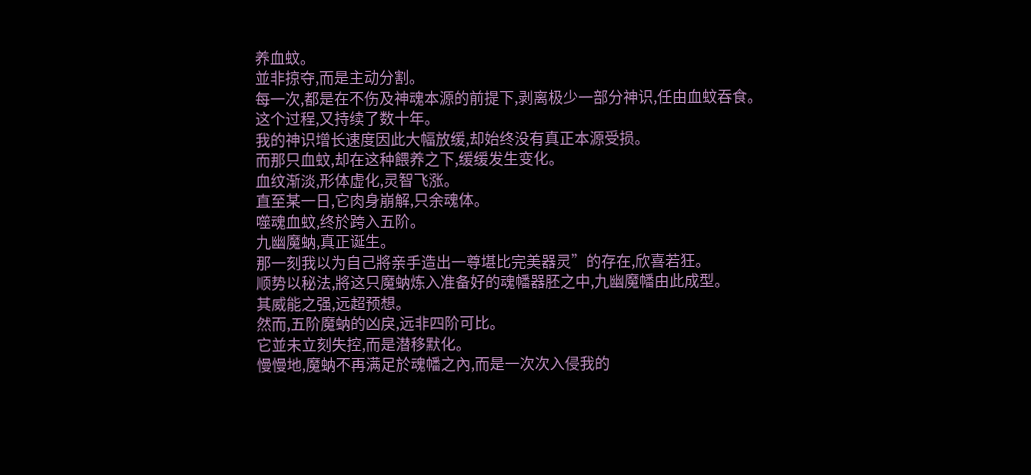养血蚊。
並非掠夺,而是主动分割。
每一次,都是在不伤及神魂本源的前提下,剥离极少一部分神识,任由血蚊吞食。
这个过程,又持续了数十年。
我的神识增长速度因此大幅放缓,却始终没有真正本源受损。
而那只血蚊,却在这种餵养之下,缓缓发生变化。
血纹渐淡,形体虚化,灵智飞涨。
直至某一日,它肉身崩解,只余魂体。
噬魂血蚊,终於跨入五阶。
九幽魔蚋,真正诞生。
那一刻我以为自己將亲手造出一尊堪比完美器灵”的存在,欣喜若狂。
顺势以秘法,將这只魔蚋炼入准备好的魂幡器胚之中,九幽魔幡由此成型。
其威能之强,远超预想。
然而,五阶魔蚋的凶戾,远非四阶可比。
它並未立刻失控,而是潜移默化。
慢慢地,魔蚋不再满足於魂幡之內,而是一次次入侵我的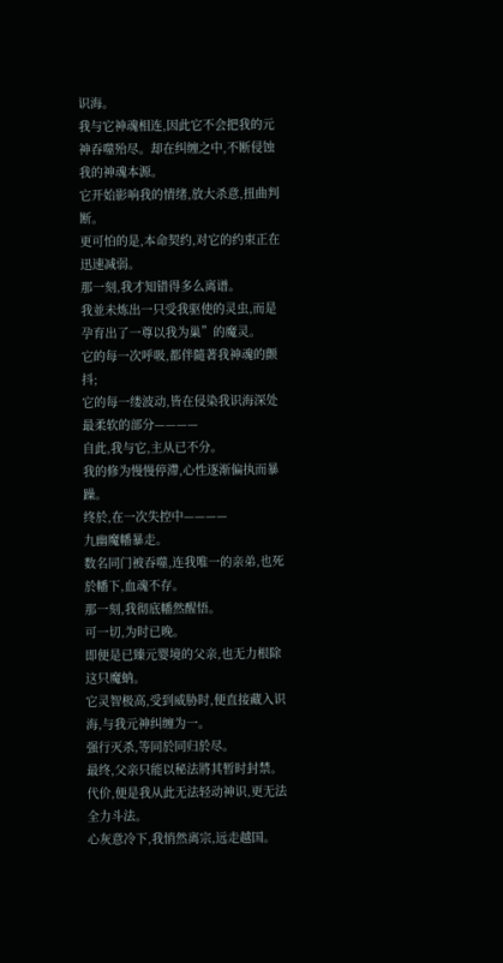识海。
我与它神魂相连,因此它不会把我的元神吞噬殆尽。却在纠缠之中,不断侵蚀我的神魂本源。
它开始影响我的情绪,放大杀意,扭曲判断。
更可怕的是,本命契约,对它的约束正在迅速减弱。
那一刻,我才知错得多么离谱。
我並未炼出一只受我驱使的灵虫,而是孕育出了一尊以我为巢”的魔灵。
它的每一次呼吸,都伴隨著我神魂的颤抖;
它的每一缕波动,皆在侵染我识海深处最柔软的部分————
自此,我与它,主从已不分。
我的修为慢慢停滯,心性逐渐偏执而暴躁。
终於,在一次失控中————
九幽魔幡暴走。
数名同门被吞噬,连我唯一的亲弟,也死於幡下,血魂不存。
那一刻,我彻底幡然醒悟。
可一切,为时已晚。
即便是已臻元婴境的父亲,也无力根除这只魔蚋。
它灵智极高,受到威胁时,便直接藏入识海,与我元神纠缠为一。
强行灭杀,等同於同归於尽。
最终,父亲只能以秘法將其暂时封禁。
代价,便是我从此无法轻动神识,更无法全力斗法。
心灰意冷下,我悄然离宗,远走越国。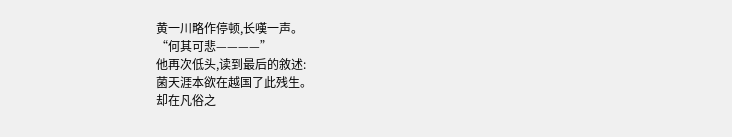黄一川略作停顿,长嘆一声。
“何其可悲————”
他再次低头,读到最后的敘述:
菌天涯本欲在越国了此残生。
却在凡俗之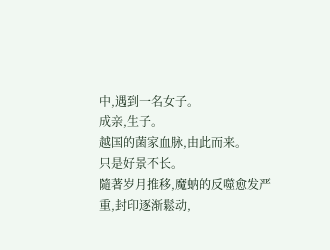中,遇到一名女子。
成亲,生子。
越国的菌家血脉,由此而来。
只是好景不长。
隨著岁月推移,魔蚋的反噬愈发严重,封印逐渐鬆动,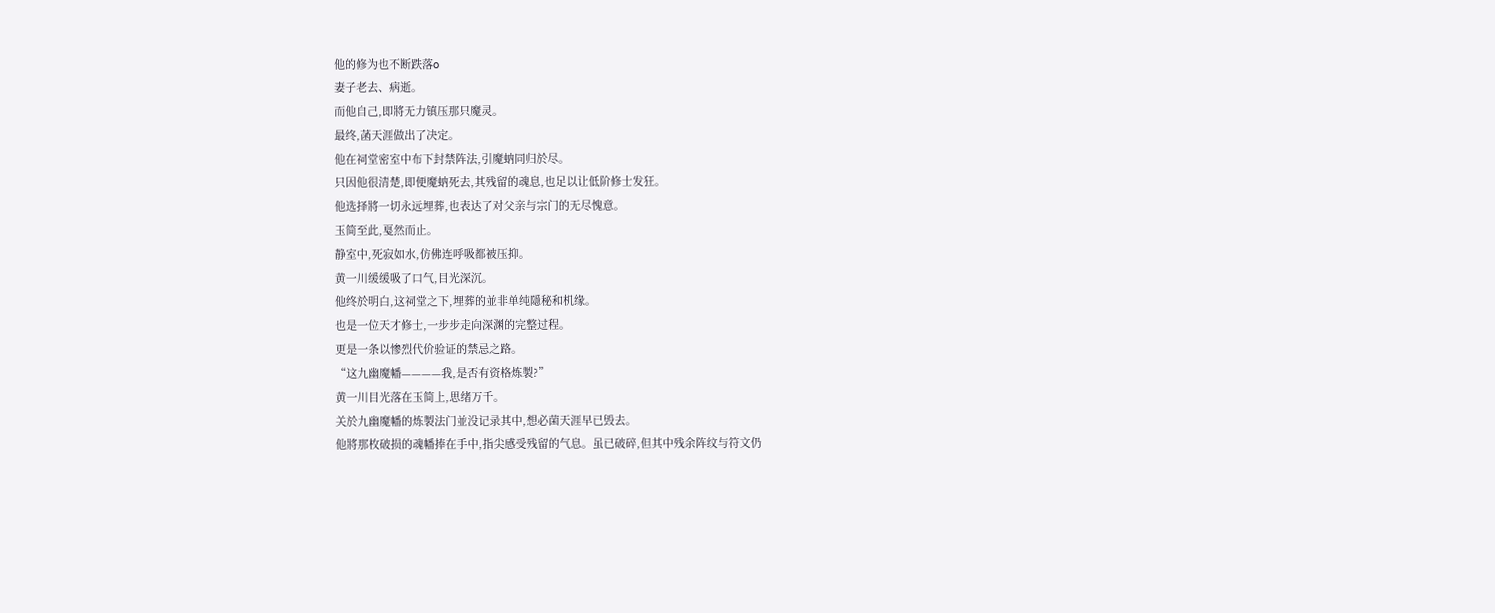他的修为也不断跌落o
妻子老去、病逝。
而他自己,即將无力镇压那只魔灵。
最终,菡天涯做出了决定。
他在祠堂密室中布下封禁阵法,引魔蚋同归於尽。
只因他很清楚,即便魔蚋死去,其残留的魂息,也足以让低阶修士发狂。
他选择將一切永远埋葬,也表达了对父亲与宗门的无尽愧意。
玉简至此,戛然而止。
静室中,死寂如水,仿佛连呼吸都被压抑。
黄一川缓缓吸了口气,目光深沉。
他终於明白,这祠堂之下,埋葬的並非单纯隱秘和机缘。
也是一位天才修士,一步步走向深渊的完整过程。
更是一条以惨烈代价验证的禁忌之路。
“这九幽魔幡————我,是否有资格炼製?”
黄一川目光落在玉简上,思绪万千。
关於九幽魔幡的炼製法门並没记录其中,想必菌天涯早已毁去。
他將那枚破损的魂幡捧在手中,指尖感受残留的气息。虽已破碎,但其中残余阵纹与符文仍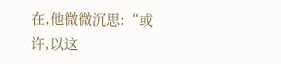在,他微微沉思:“或许,以这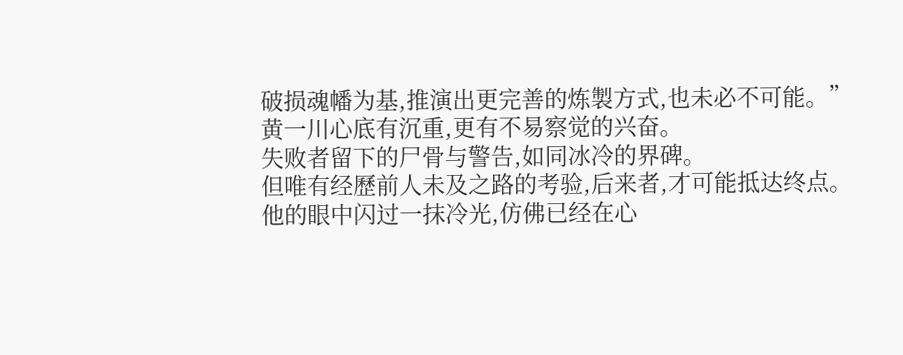破损魂幡为基,推演出更完善的炼製方式,也未必不可能。”
黄一川心底有沉重,更有不易察觉的兴奋。
失败者留下的尸骨与警告,如同冰冷的界碑。
但唯有经歷前人未及之路的考验,后来者,才可能抵达终点。
他的眼中闪过一抹冷光,仿佛已经在心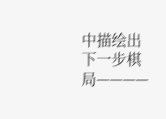中描绘出下一步棋局————